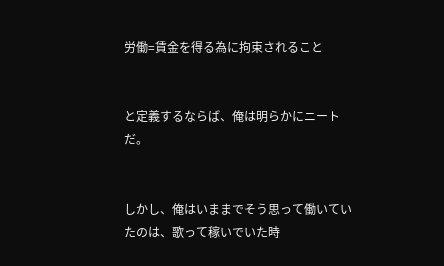労働=賃金を得る為に拘束されること


と定義するならば、俺は明らかにニートだ。


しかし、俺はいままでそう思って働いていたのは、歌って稼いでいた時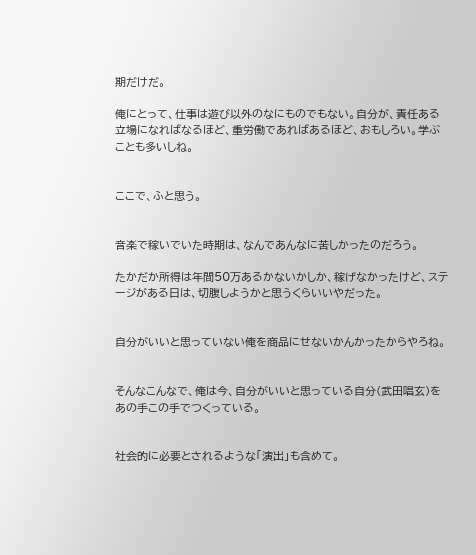期だけだ。

俺にとって、仕事は遊び以外のなにものでもない。自分が、責任ある立場になればなるほど、重労働であればあるほど、おもしろい。学ぶことも多いしね。


ここで、ふと思う。


音楽で稼いでいた時期は、なんであんなに苦しかったのだろう。

たかだか所得は年間50万あるかないかしか、稼げなかったけど、ステージがある日は、切腹しようかと思うくらいいやだった。


自分がいいと思っていない俺を商品にせないかんかったからやろね。


そんなこんなで、俺は今、自分がいいと思っている自分(武田唱玄)をあの手この手でつくっている。


社会的に必要とされるような「演出」も含めて。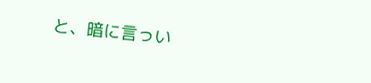と、暗に言っい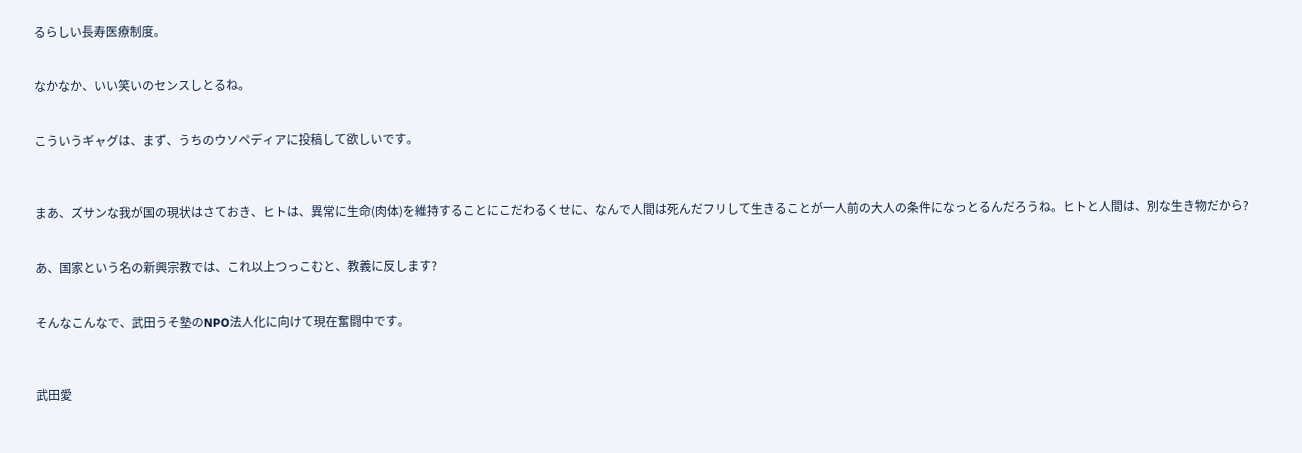るらしい長寿医療制度。


なかなか、いい笑いのセンスしとるね。


こういうギャグは、まず、うちのウソペディアに投稿して欲しいです。



まあ、ズサンな我が国の現状はさておき、ヒトは、異常に生命(肉体)を維持することにこだわるくせに、なんで人間は死んだフリして生きることが一人前の大人の条件になっとるんだろうね。ヒトと人間は、別な生き物だから?


あ、国家という名の新興宗教では、これ以上つっこむと、教義に反します?


そんなこんなで、武田うそ塾のNPO法人化に向けて現在奮闘中です。



武田愛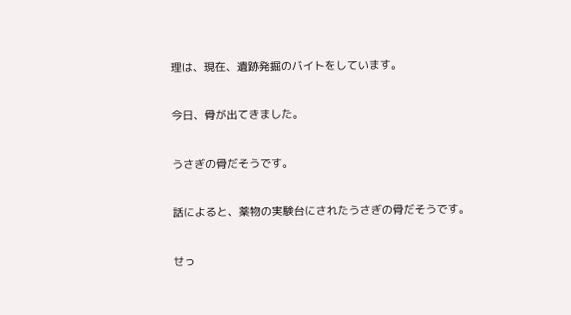理は、現在、遺跡発掘のバイトをしています。


今日、骨が出てきました。


うさぎの骨だそうです。


話によると、薬物の実験台にされたうさぎの骨だそうです。


せっ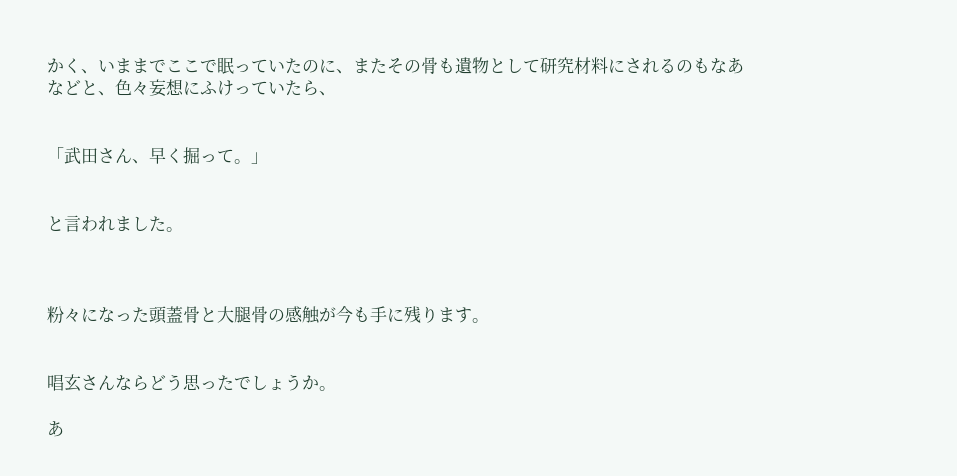かく、いままでここで眠っていたのに、またその骨も遺物として研究材料にされるのもなあなどと、色々妄想にふけっていたら、


「武田さん、早く掘って。」


と言われました。



粉々になった頭蓋骨と大腿骨の感触が今も手に残ります。


唱玄さんならどう思ったでしょうか。

あ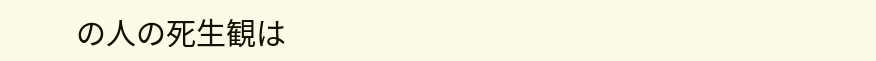の人の死生観は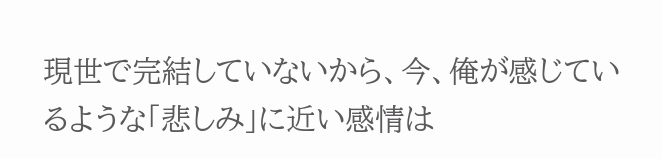現世で完結していないから、今、俺が感じているような「悲しみ」に近い感情は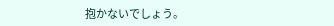抱かないでしょう。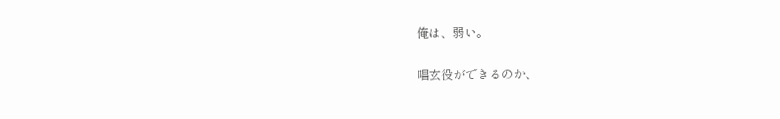俺は、弱い。


唱玄役ができるのか、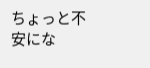ちょっと不安にな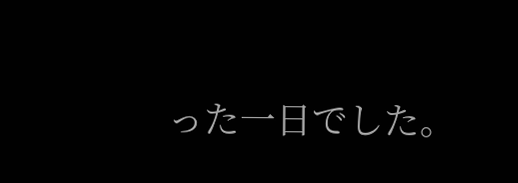った一日でした。